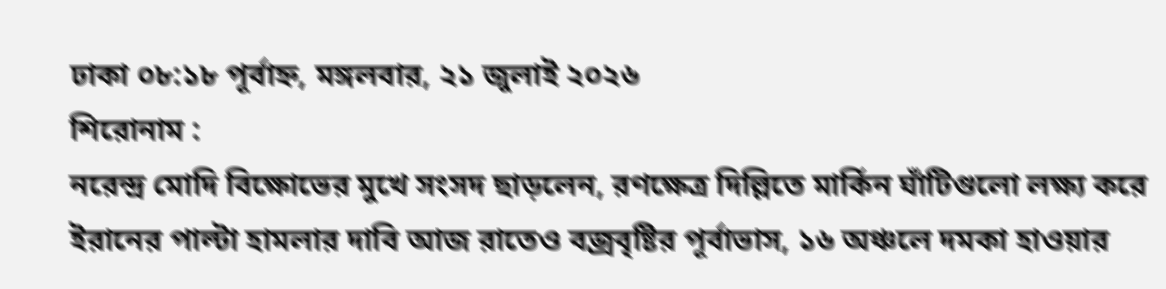ঢাকা ০৮:১৮ পূর্বাহ্ন, মঙ্গলবার, ২১ জুলাই ২০২৬
শিরোনাম :
নরেন্দ্র মোদি বিক্ষোভের মুখে সংসদ ছাড়লেন, রণক্ষেত্র দিল্লিতে মার্কিন ঘাঁটিগুলো লক্ষ্য করে ইরানের পাল্টা হামলার দাবি আজ রাতেও বজ্রবৃষ্টির পূর্বাভাস, ১৬ অঞ্চলে দমকা হাওয়ার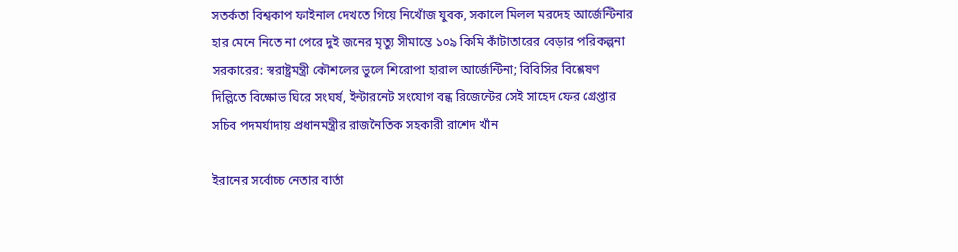সতর্কতা বিশ্বকাপ ফাইনাল দেখতে গিয়ে নিখোঁজ যুবক, সকালে মিলল মরদেহ আর্জেন্টিনার হার মেনে নিতে না পেরে দুই জনের মৃত্যু সীমান্তে ১০৯ কিমি কাঁটাতারের বেড়ার পরিকল্পনা সরকারের: স্বরাষ্ট্রমন্ত্রী কৌশলের ভুলে শিরোপা হারাল আর্জেন্টিনা; বিবিসির বিশ্লেষণ দিল্লিতে বিক্ষোভ ঘিরে সংঘর্ষ, ইন্টারনেট সংযোগ বন্ধ রিজেন্টের সেই সাহেদ ফের গ্রেপ্তার সচিব পদমর্যাদায় প্রধানমন্ত্রীর রাজনৈতিক সহকারী রাশেদ খাঁন

ইরানের সর্বোচ্চ নেতার বার্তা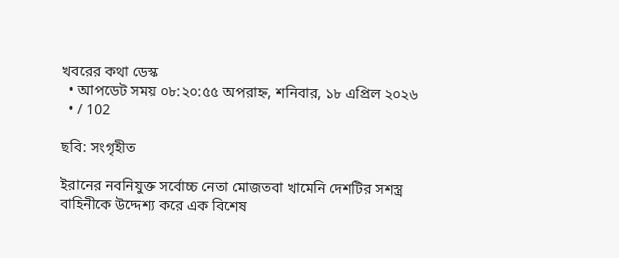খবরের কথা ডেস্ক
  • আপডেট সময় ০৮:২০:৫৫ অপরাহ্ন, শনিবার, ১৮ এপ্রিল ২০২৬
  • / 102

ছবি: সংগৃহীত

ইরানের নবনিযুক্ত সর্বোচ্চ নেতা মোজতবা খামেনি দেশটির সশস্ত্র বাহিনীকে উদ্দেশ্য করে এক বিশেষ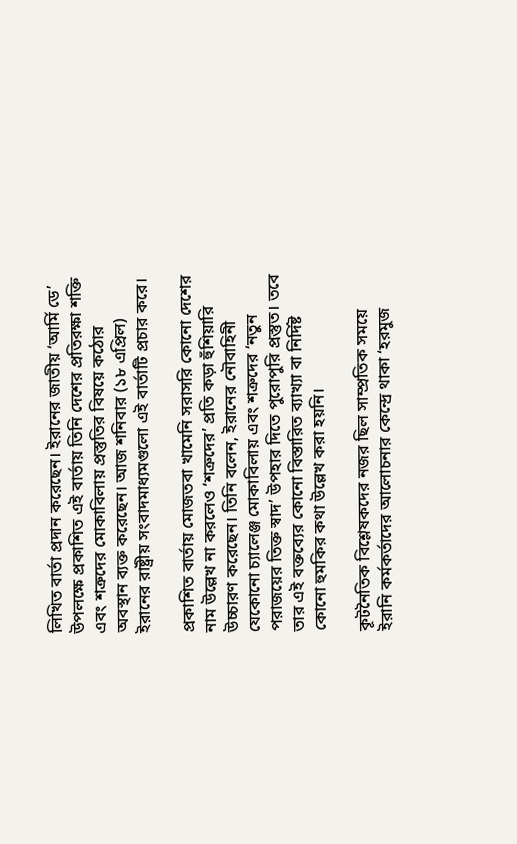লিখিত বার্তা প্রদান করেছেন। ইরানের জাতীয় ‘আর্মি ডে’ উপলক্ষে প্রকাশিত এই বার্তায় তিনি দেশের প্রতিরক্ষা শক্তি এবং শত্রুদের মোকাবিলায় প্রস্তুতির বিষয়ে কঠোর অবস্থান ব্যক্ত করেছেন। আজ শনিবার (১৮ এপ্রিল) ইরানের রাষ্ট্রীয় সংবাদমাধ্যমগুলো এই বার্তাটি প্রচার করে।

প্রকাশিত বার্তায় মোজতবা খামেনি সরাসরি কোনো দেশের নাম উল্লেখ না করলেও ‘শত্রুদের’ প্রতি কড়া হুঁশিয়ারি উচ্চারণ করেছেন। তিনি বলেন, ইরানের নৌবাহিনী যেকোনো চ্যালেঞ্জ মোকাবিলায় এবং শত্রুদের ‘নতুন পরাজয়ের তিক্ত স্বাদ’ উপহার দিতে পুরোপুরি প্রস্তুত। তবে তার এই বক্তব্যের কোনো বিস্তারিত ব্যাখ্যা বা নির্দিষ্ট কোনো হুমকির কথা উল্লেখ করা হয়নি।

কূটনৈতিক বিশ্লেষকদের নজর ছিল সাম্প্রতিক সময়ে ইরানি কর্মকর্তাদের আলোচনার কেন্দ্রে থাকা ‘হরমুজ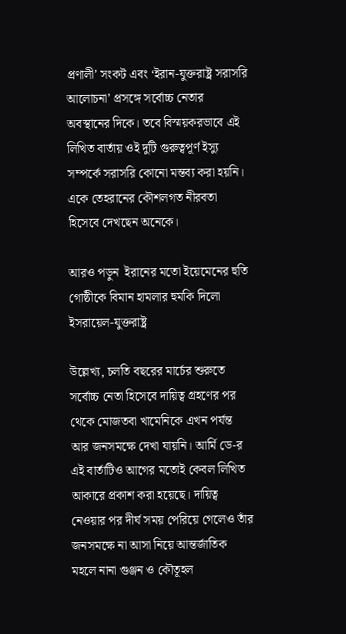প্রণালী’ সংকট এবং ‘ইরান-যুক্তরাষ্ট্র সরাসরি আলোচনা’ প্রসঙ্গে সর্বোচ্চ নেতার অবস্থানের দিকে। তবে বিস্ময়করভাবে এই লিখিত বার্তায় ওই দুটি গুরুত্বপূর্ণ ইস্যু সম্পর্কে সরাসরি কোনো মন্তব্য করা হয়নি। একে তেহরানের কৌশলগত নীরবতা হিসেবে দেখছেন অনেকে।

আরও পড়ুন  ইরানের মতো ইয়েমেনের হুতি গোষ্ঠীকে বিমান হামলার হুমকি দিলো ইসরায়েল-যুক্তরাষ্ট্র

উল্লেখ্য, চলতি বছরের মার্চের শুরুতে সর্বোচ্চ নেতা হিসেবে দায়িত্ব গ্রহণের পর থেকে মোজতবা খামেনিকে এখন পর্যন্ত আর জনসমক্ষে দেখা যায়নি। আর্মি ডে-র এই বার্তাটিও আগের মতোই কেবল লিখিত আকারে প্রকাশ করা হয়েছে। দায়িত্ব নেওয়ার পর দীর্ঘ সময় পেরিয়ে গেলেও তাঁর জনসমক্ষে না আসা নিয়ে আন্তর্জাতিক মহলে নানা গুঞ্জন ও কৌতূহল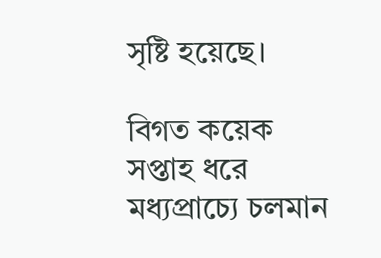সৃষ্টি হয়েছে।

বিগত কয়েক সপ্তাহ ধরে মধ্যপ্রাচ্যে চলমান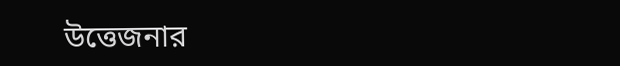উত্তেজনার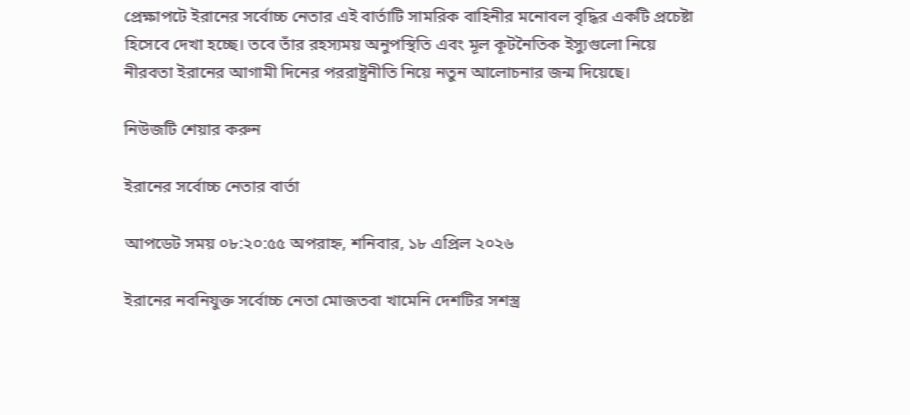প্রেক্ষাপটে ইরানের সর্বোচ্চ নেতার এই বার্তাটি সামরিক বাহিনীর মনোবল বৃদ্ধির একটি প্রচেষ্টা হিসেবে দেখা হচ্ছে। তবে তাঁর রহস্যময় অনুপস্থিতি এবং মূল কূটনৈতিক ইস্যুগুলো নিয়ে নীরবতা ইরানের আগামী দিনের পররাষ্ট্রনীতি নিয়ে নতুন আলোচনার জন্ম দিয়েছে।

নিউজটি শেয়ার করুন

ইরানের সর্বোচ্চ নেতার বার্তা

আপডেট সময় ০৮:২০:৫৫ অপরাহ্ন, শনিবার, ১৮ এপ্রিল ২০২৬

ইরানের নবনিযুক্ত সর্বোচ্চ নেতা মোজতবা খামেনি দেশটির সশস্ত্র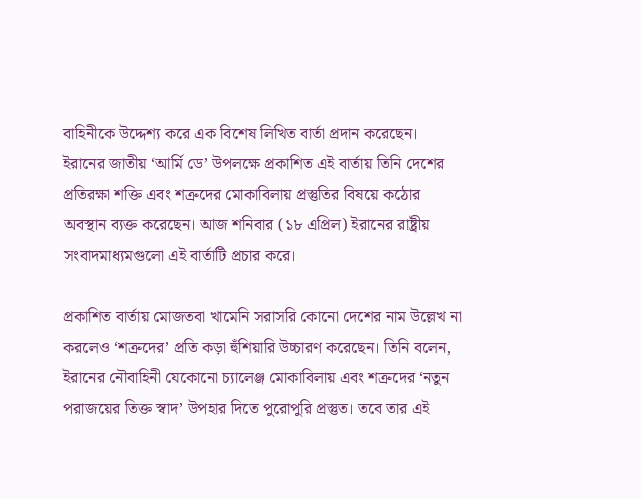বাহিনীকে উদ্দেশ্য করে এক বিশেষ লিখিত বার্তা প্রদান করেছেন। ইরানের জাতীয় ‘আর্মি ডে’ উপলক্ষে প্রকাশিত এই বার্তায় তিনি দেশের প্রতিরক্ষা শক্তি এবং শত্রুদের মোকাবিলায় প্রস্তুতির বিষয়ে কঠোর অবস্থান ব্যক্ত করেছেন। আজ শনিবার (১৮ এপ্রিল) ইরানের রাষ্ট্রীয় সংবাদমাধ্যমগুলো এই বার্তাটি প্রচার করে।

প্রকাশিত বার্তায় মোজতবা খামেনি সরাসরি কোনো দেশের নাম উল্লেখ না করলেও ‘শত্রুদের’ প্রতি কড়া হুঁশিয়ারি উচ্চারণ করেছেন। তিনি বলেন, ইরানের নৌবাহিনী যেকোনো চ্যালেঞ্জ মোকাবিলায় এবং শত্রুদের ‘নতুন পরাজয়ের তিক্ত স্বাদ’ উপহার দিতে পুরোপুরি প্রস্তুত। তবে তার এই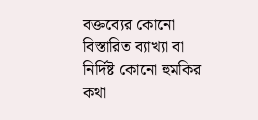বক্তব্যের কোনো বিস্তারিত ব্যাখ্যা বা নির্দিষ্ট কোনো হুমকির কথা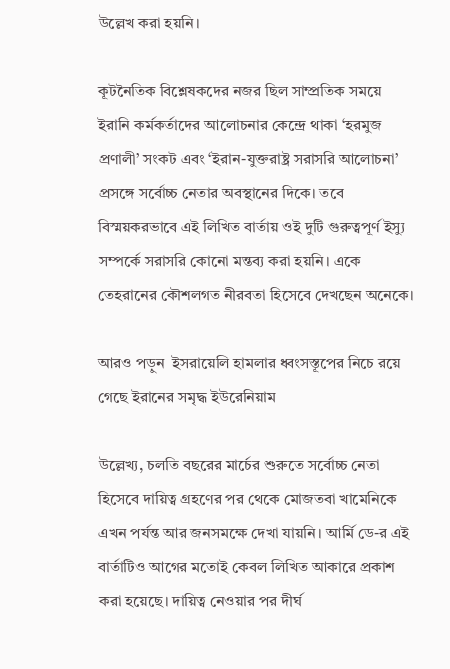উল্লেখ করা হয়নি।

কূটনৈতিক বিশ্লেষকদের নজর ছিল সাম্প্রতিক সময়ে ইরানি কর্মকর্তাদের আলোচনার কেন্দ্রে থাকা ‘হরমুজ প্রণালী’ সংকট এবং ‘ইরান-যুক্তরাষ্ট্র সরাসরি আলোচনা’ প্রসঙ্গে সর্বোচ্চ নেতার অবস্থানের দিকে। তবে বিস্ময়করভাবে এই লিখিত বার্তায় ওই দুটি গুরুত্বপূর্ণ ইস্যু সম্পর্কে সরাসরি কোনো মন্তব্য করা হয়নি। একে তেহরানের কৌশলগত নীরবতা হিসেবে দেখছেন অনেকে।

আরও পড়ুন  ইসরায়েলি হামলার ধ্বংসস্তূপের নিচে রয়ে গেছে ইরানের সমৃদ্ধ ইউরেনিয়াম

উল্লেখ্য, চলতি বছরের মার্চের শুরুতে সর্বোচ্চ নেতা হিসেবে দায়িত্ব গ্রহণের পর থেকে মোজতবা খামেনিকে এখন পর্যন্ত আর জনসমক্ষে দেখা যায়নি। আর্মি ডে-র এই বার্তাটিও আগের মতোই কেবল লিখিত আকারে প্রকাশ করা হয়েছে। দায়িত্ব নেওয়ার পর দীর্ঘ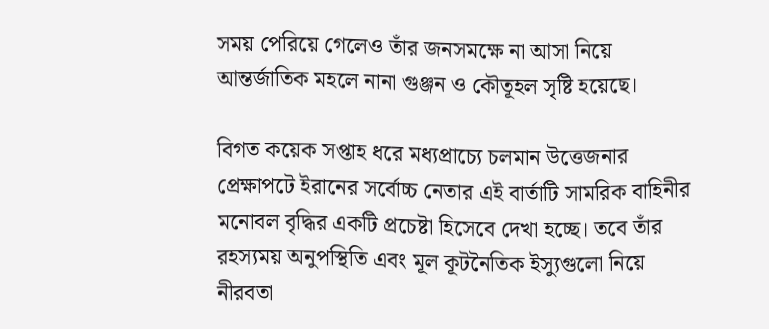সময় পেরিয়ে গেলেও তাঁর জনসমক্ষে না আসা নিয়ে আন্তর্জাতিক মহলে নানা গুঞ্জন ও কৌতূহল সৃষ্টি হয়েছে।

বিগত কয়েক সপ্তাহ ধরে মধ্যপ্রাচ্যে চলমান উত্তেজনার প্রেক্ষাপটে ইরানের সর্বোচ্চ নেতার এই বার্তাটি সামরিক বাহিনীর মনোবল বৃদ্ধির একটি প্রচেষ্টা হিসেবে দেখা হচ্ছে। তবে তাঁর রহস্যময় অনুপস্থিতি এবং মূল কূটনৈতিক ইস্যুগুলো নিয়ে নীরবতা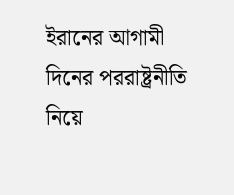ইরানের আগামী দিনের পররাষ্ট্রনীতি নিয়ে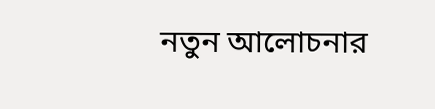নতুন আলোচনার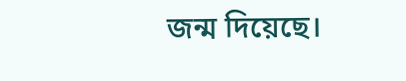জন্ম দিয়েছে।